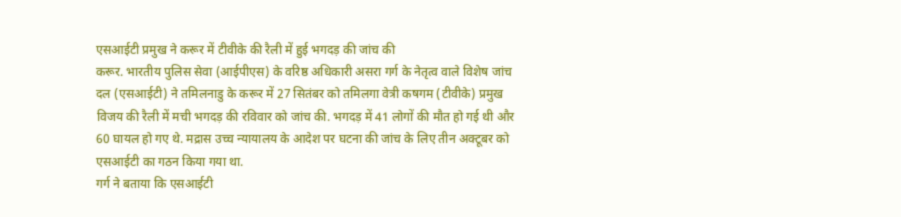एसआईटी प्रमुख ने करूर में टीवीके की रैली में हुई भगदड़ की जांच की
करूर. भारतीय पुलिस सेवा (आईपीएस) के वरिष्ठ अधिकारी असरा गर्ग के नेतृत्व वाले विशेष जांच दल (एसआईटी) ने तमिलनाडु के करूर में 27 सितंबर को तमिलगा वेत्री कषगम (टीवीके) प्रमुख विजय की रैली में मची भगदड़ की रविवार को जांच की. भगदड़ में 41 लोगों की मौत हो गई थी और 60 घायल हो गए थे. मद्रास उच्च न्यायालय के आदेश पर घटना की जांच के लिए तीन अक्टूबर को एसआईटी का गठन किया गया था.
गर्ग ने बताया कि एसआईटी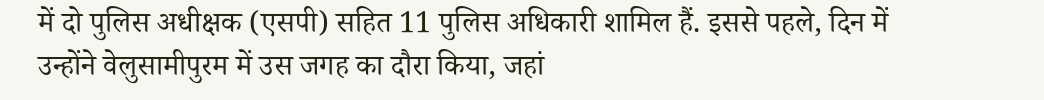में दो पुलिस अधीक्षक (एसपी) सहित 11 पुलिस अधिकारी शामिल हैं. इससे पहले, दिन में उन्होंने वेलुसामीपुरम में उस जगह का दौरा किया, जहां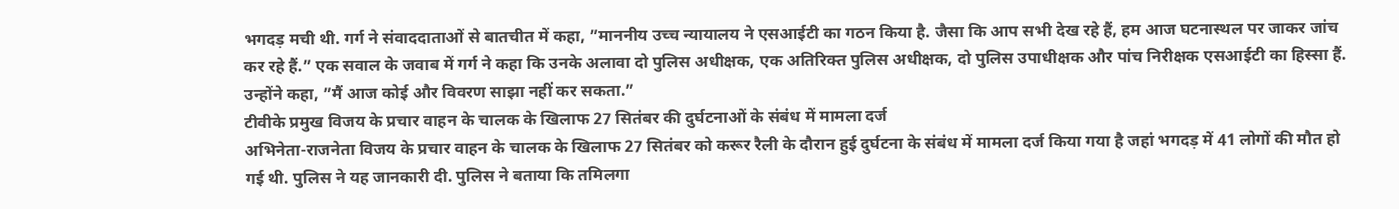भगदड़ मची थी. गर्ग ने संवाददाताओं से बातचीत में कहा, ”माननीय उच्च न्यायालय ने एसआईटी का गठन किया है. जैसा कि आप सभी देख रहे हैं, हम आज घटनास्थल पर जाकर जांच कर रहे हैं.” एक सवाल के जवाब में गर्ग ने कहा कि उनके अलावा दो पुलिस अधीक्षक, एक अतिरिक्त पुलिस अधीक्षक, दो पुलिस उपाधीक्षक और पांच निरीक्षक एसआईटी का हिस्सा हैं. उन्होंने कहा, ”मैं आज कोई और विवरण साझा नहीं कर सकता.”
टीवीके प्रमुख विजय के प्रचार वाहन के चालक के खिलाफ 27 सितंबर की दुर्घटनाओं के संबंध में मामला दर्ज
अभिनेता-राजनेता विजय के प्रचार वाहन के चालक के खिलाफ 27 सितंबर को करूर रैली के दौरान हुई दुर्घटना के संबंध में मामला दर्ज किया गया है जहां भगदड़ में 41 लोगों की मौत हो गई थी. पुलिस ने यह जानकारी दी. पुलिस ने बताया कि तमिलगा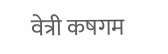वेत्री कषगम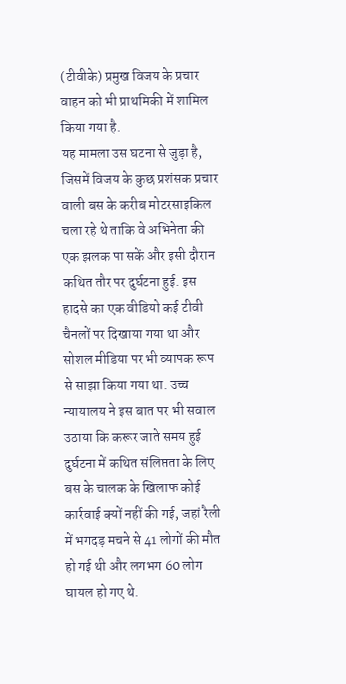(टीवीके) प्रमुख विजय के प्रचार वाहन को भी प्राथमिकी में शामिल किया गया है.
यह मामला उस घटना से जुड़ा है, जिसमें विजय के कुछ प्रशंसक प्रचार वाली बस के करीब मोटरसाइकिल चला रहे थे ताकि वे अभिनेता की एक झलक पा सकें और इसी दौरान कथित तौर पर दुर्घटना हुई. इस हादसे का एक वीडियो कई टीवी चैनलों पर दिखाया गया था और सोशल मीडिया पर भी व्यापक रूप से साझा किया गया था. उच्च न्यायालय ने इस बात पर भी सवाल उठाया कि करूर जाते समय हुई दुर्घटना में कथित संलिप्तता के लिए बस के चालक के खिलाफ कोई कार्रवाई क्यों नहीं की गई, जहां रैली में भगदड़ मचने से 41 लोगों की मौत हो गई थी और लगभग 60 लोग घायल हो गए थे.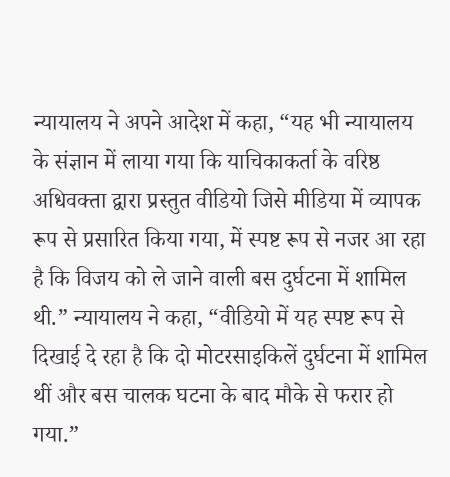न्यायालय ने अपने आदेश में कहा, “यह भी न्यायालय के संज्ञान में लाया गया कि याचिकाकर्ता के वरिष्ठ अधिवक्ता द्वारा प्रस्तुत वीडियो जिसे मीडिया में व्यापक रूप से प्रसारित किया गया, में स्पष्ट रूप से नजर आ रहा है कि विजय को ले जाने वाली बस दुर्घटना में शामिल थी.” न्यायालय ने कहा, “वीडियो में यह स्पष्ट रूप से दिखाई दे रहा है कि दो मोटरसाइकिलें दुर्घटना में शामिल थीं और बस चालक घटना के बाद मौके से फरार हो गया.”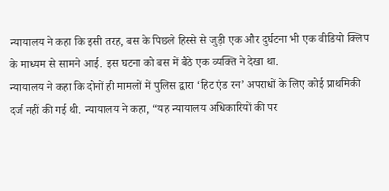न्यायालय ने कहा कि इसी तरह, बस के पिछले हिस्से से जुड़ी एक और दुर्घटना भी एक वीडियो क्लिप के माध्यम से सामने आई. इस घटना को बस में बैठे एक व्यक्ति ने देखा था.
न्यायालय ने कहा कि दोनों ही मामलों में पुलिस द्वारा ‘हिट एंड रन’ अपराधों के लिए कोई प्राथमिकी दर्ज नहीं की गई थी. न्यायालय ने कहा, “यह न्यायालय अधिकारियों की पर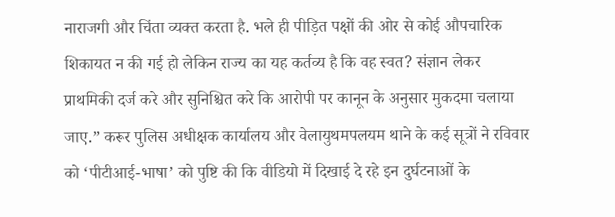नाराजगी और चिंता व्यक्त करता है. भले ही पीड़ित पक्षों की ओर से कोई औपचारिक शिकायत न की गई हो लेकिन राज्य का यह कर्तव्य है कि वह स्वत? संज्ञान लेकर प्राथमिकी दर्ज करे और सुनिश्चित करे कि आरोपी पर कानून के अनुसार मुकदमा चलाया जाए.” करूर पुलिस अधीक्षक कार्यालय और वेलायुथमपलयम थाने के कई सूत्रों ने रविवार को ‘पीटीआई-भाषा’ को पुष्टि की कि वीडियो में दिखाई दे रहे इन दुर्घटनाओं के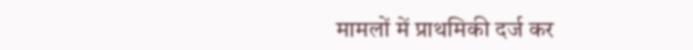मामलों में प्राथमिकी दर्ज कर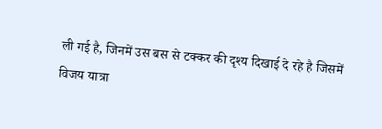ली गई है, जिनमें उस बस से टक्कर की दृश्य दिखाई दे रहे है जिसमें विजय यात्रा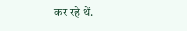कर रहे थें.